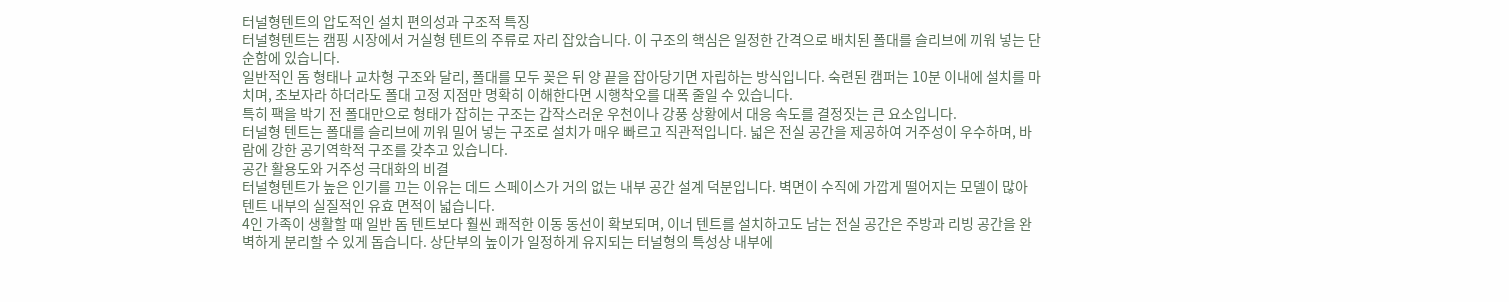터널형텐트의 압도적인 설치 편의성과 구조적 특징
터널형텐트는 캠핑 시장에서 거실형 텐트의 주류로 자리 잡았습니다. 이 구조의 핵심은 일정한 간격으로 배치된 폴대를 슬리브에 끼워 넣는 단순함에 있습니다.
일반적인 돔 형태나 교차형 구조와 달리, 폴대를 모두 꽂은 뒤 양 끝을 잡아당기면 자립하는 방식입니다. 숙련된 캠퍼는 10분 이내에 설치를 마치며, 초보자라 하더라도 폴대 고정 지점만 명확히 이해한다면 시행착오를 대폭 줄일 수 있습니다.
특히 팩을 박기 전 폴대만으로 형태가 잡히는 구조는 갑작스러운 우천이나 강풍 상황에서 대응 속도를 결정짓는 큰 요소입니다.
터널형 텐트는 폴대를 슬리브에 끼워 밀어 넣는 구조로 설치가 매우 빠르고 직관적입니다. 넓은 전실 공간을 제공하여 거주성이 우수하며, 바람에 강한 공기역학적 구조를 갖추고 있습니다.
공간 활용도와 거주성 극대화의 비결
터널형텐트가 높은 인기를 끄는 이유는 데드 스페이스가 거의 없는 내부 공간 설계 덕분입니다. 벽면이 수직에 가깝게 떨어지는 모델이 많아 텐트 내부의 실질적인 유효 면적이 넓습니다.
4인 가족이 생활할 때 일반 돔 텐트보다 훨씬 쾌적한 이동 동선이 확보되며, 이너 텐트를 설치하고도 남는 전실 공간은 주방과 리빙 공간을 완벽하게 분리할 수 있게 돕습니다. 상단부의 높이가 일정하게 유지되는 터널형의 특성상 내부에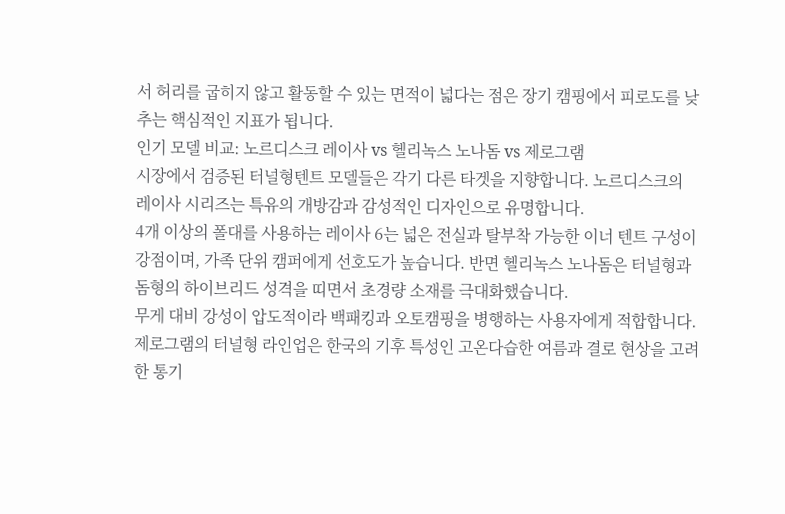서 허리를 굽히지 않고 활동할 수 있는 면적이 넓다는 점은 장기 캠핑에서 피로도를 낮추는 핵심적인 지표가 됩니다.
인기 모델 비교: 노르디스크 레이사 vs 헬리녹스 노나돔 vs 제로그램
시장에서 검증된 터널형텐트 모델들은 각기 다른 타겟을 지향합니다. 노르디스크의 레이사 시리즈는 특유의 개방감과 감성적인 디자인으로 유명합니다.
4개 이상의 폴대를 사용하는 레이사 6는 넓은 전실과 탈부착 가능한 이너 텐트 구성이 강점이며, 가족 단위 캠퍼에게 선호도가 높습니다. 반면 헬리녹스 노나돔은 터널형과 돔형의 하이브리드 성격을 띠면서 초경량 소재를 극대화했습니다.
무게 대비 강성이 압도적이라 백패킹과 오토캠핑을 병행하는 사용자에게 적합합니다. 제로그램의 터널형 라인업은 한국의 기후 특성인 고온다습한 여름과 결로 현상을 고려한 통기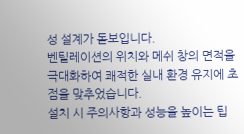성 설계가 돋보입니다.
벤틸레이션의 위치와 메쉬 창의 면적을 극대화하여 쾌적한 실내 환경 유지에 초점을 맞추었습니다.
설치 시 주의사항과 성능을 높이는 팁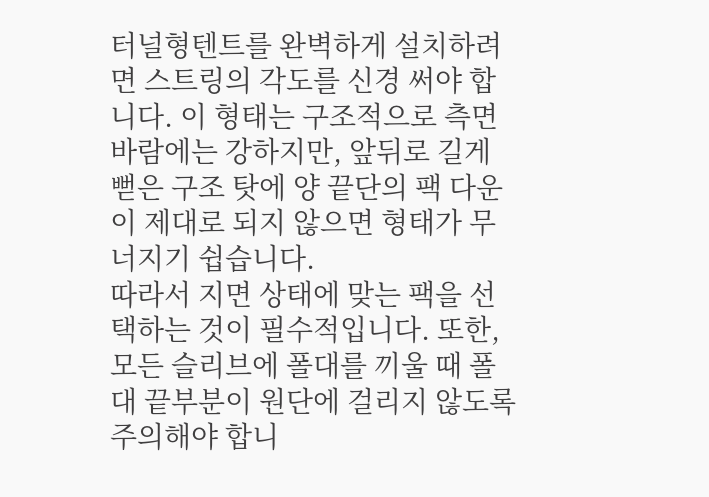터널형텐트를 완벽하게 설치하려면 스트링의 각도를 신경 써야 합니다. 이 형태는 구조적으로 측면 바람에는 강하지만, 앞뒤로 길게 뻗은 구조 탓에 양 끝단의 팩 다운이 제대로 되지 않으면 형태가 무너지기 쉽습니다.
따라서 지면 상태에 맞는 팩을 선택하는 것이 필수적입니다. 또한, 모든 슬리브에 폴대를 끼울 때 폴대 끝부분이 원단에 걸리지 않도록 주의해야 합니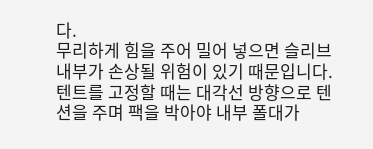다.
무리하게 힘을 주어 밀어 넣으면 슬리브 내부가 손상될 위험이 있기 때문입니다. 텐트를 고정할 때는 대각선 방향으로 텐션을 주며 팩을 박아야 내부 폴대가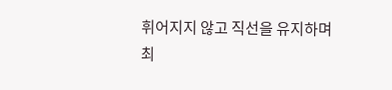휘어지지 않고 직선을 유지하며 최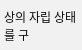상의 자립 상태를 구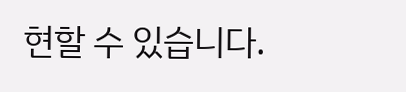현할 수 있습니다.